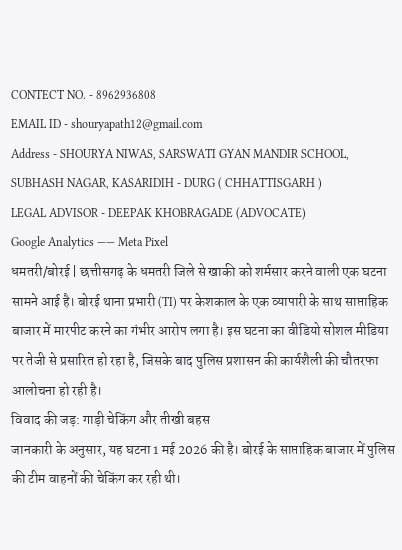CONTECT NO. - 8962936808
EMAIL ID - shouryapath12@gmail.com
Address - SHOURYA NIWAS, SARSWATI GYAN MANDIR SCHOOL, SUBHASH NAGAR, KASARIDIH - DURG ( CHHATTISGARH )
LEGAL ADVISOR - DEEPAK KHOBRAGADE (ADVOCATE)
Google Analytics —— Meta Pixel
धमतरी/बोरई | छत्तीसगढ़ के धमतरी जिले से खाकी को शर्मसार करने वाली एक घटना सामने आई है। बोरई थाना प्रभारी (TI) पर केशकाल के एक व्यापारी के साथ साप्ताहिक बाजार में मारपीट करने का गंभीर आरोप लगा है। इस घटना का वीडियो सोशल मीडिया पर तेजी से प्रसारित हो रहा है, जिसके बाद पुलिस प्रशासन की कार्यशैली की चौतरफा आलोचना हो रही है।
विवाद की जड़: गाड़ी चेकिंग और तीखी बहस
जानकारी के अनुसार, यह घटना 1 मई 2026 की है। बोरई के साप्ताहिक बाजार में पुलिस की टीम वाहनों की चेकिंग कर रही थी।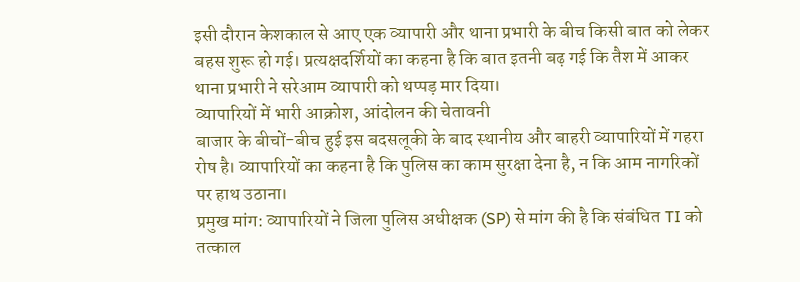इसी दौरान केशकाल से आए एक व्यापारी और थाना प्रभारी के बीच किसी बात को लेकर बहस शुरू हो गई। प्रत्यक्षदर्शियों का कहना है कि बात इतनी बढ़ गई कि तैश में आकर थाना प्रभारी ने सरेआम व्यापारी को थप्पड़ मार दिया।
व्यापारियों में भारी आक्रोश, आंदोलन की चेतावनी
बाजार के बीचों-बीच हुई इस बदसलूकी के बाद स्थानीय और बाहरी व्यापारियों में गहरा रोष है। व्यापारियों का कहना है कि पुलिस का काम सुरक्षा देना है, न कि आम नागरिकों पर हाथ उठाना।
प्रमुख मांग: व्यापारियों ने जिला पुलिस अधीक्षक (SP) से मांग की है कि संबंधित TI को तत्काल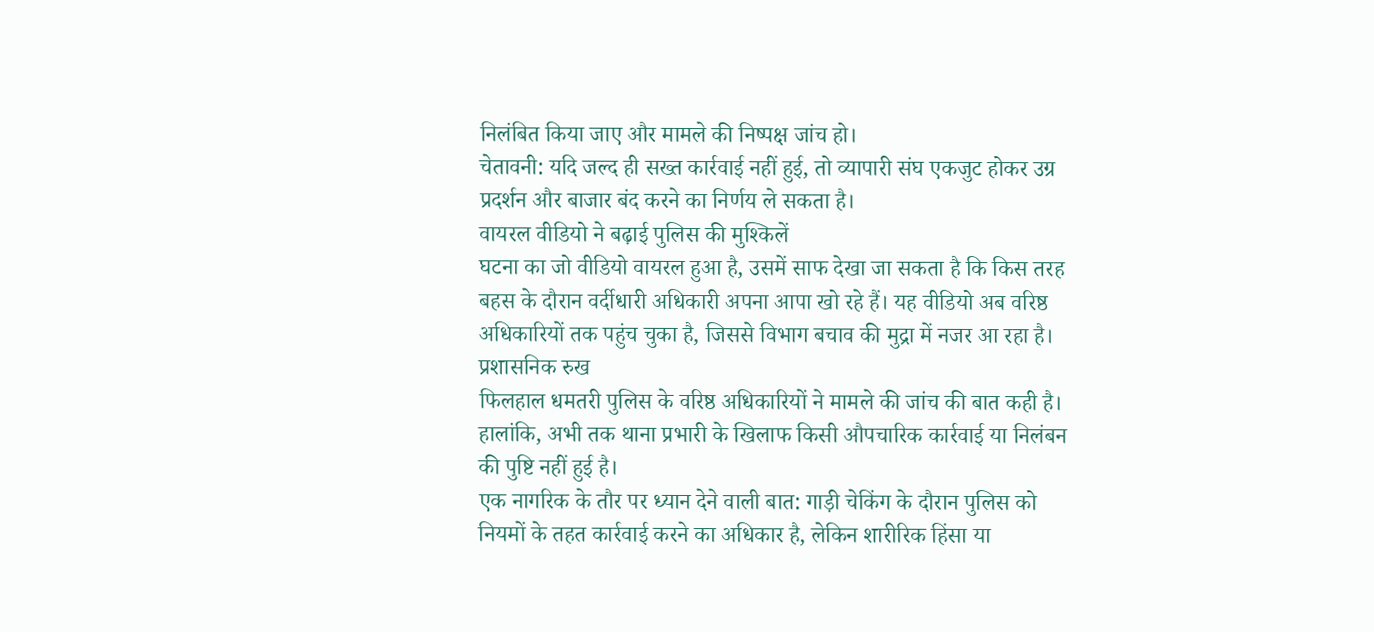निलंबित किया जाए और मामले की निष्पक्ष जांच हो।
चेतावनी: यदि जल्द ही सख्त कार्रवाई नहीं हुई, तो व्यापारी संघ एकजुट होकर उग्र प्रदर्शन और बाजार बंद करने का निर्णय ले सकता है।
वायरल वीडियो ने बढ़ाई पुलिस की मुश्किलें
घटना का जो वीडियो वायरल हुआ है, उसमें साफ देखा जा सकता है कि किस तरह बहस के दौरान वर्दीधारी अधिकारी अपना आपा खो रहे हैं। यह वीडियो अब वरिष्ठ अधिकारियों तक पहुंच चुका है, जिससे विभाग बचाव की मुद्रा में नजर आ रहा है।
प्रशासनिक रुख
फिलहाल धमतरी पुलिस के वरिष्ठ अधिकारियों ने मामले की जांच की बात कही है। हालांकि, अभी तक थाना प्रभारी के खिलाफ किसी औपचारिक कार्रवाई या निलंबन की पुष्टि नहीं हुई है।
एक नागरिक के तौर पर ध्यान देने वाली बात: गाड़ी चेकिंग के दौरान पुलिस को नियमों के तहत कार्रवाई करने का अधिकार है, लेकिन शारीरिक हिंसा या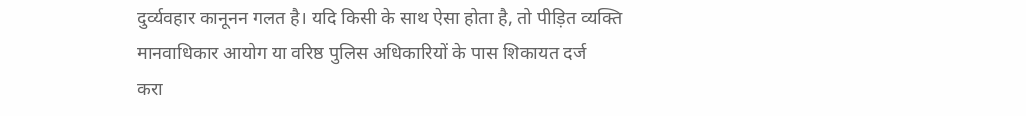दुर्व्यवहार कानूनन गलत है। यदि किसी के साथ ऐसा होता है, तो पीड़ित व्यक्ति मानवाधिकार आयोग या वरिष्ठ पुलिस अधिकारियों के पास शिकायत दर्ज
करा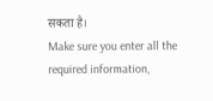सकता है।
Make sure you enter all the required information,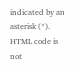indicated by an asterisk (*). HTML code is not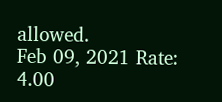allowed.
Feb 09, 2021 Rate: 4.00